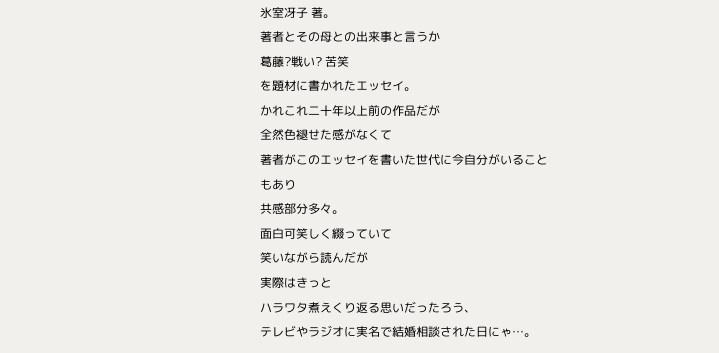氷室冴子 著。
著者とその母との出来事と言うか
葛藤?戦い? 苦笑
を題材に書かれたエッセイ。
かれこれ二十年以上前の作品だが
全然色褪せた感がなくて
著者がこのエッセイを書いた世代に今自分がいることもあり
共感部分多々。
面白可笑しく綴っていて
笑いながら読んだが
実際はきっと
ハラワタ煮えくり返る思いだったろう、
テレビやラジオに実名で結婚相談された日にゃ…。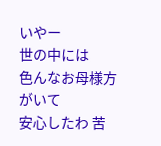いやー
世の中には
色んなお母様方がいて
安心したわ 苦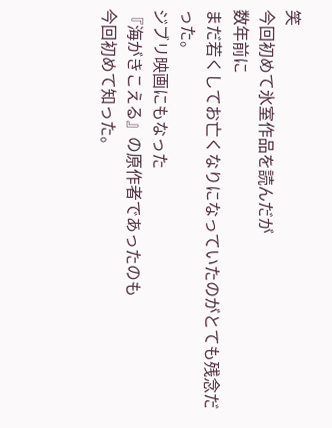笑
今回初めて氷室作品を読んだが
数年前に
まだ若くしてお亡くなりになっていたのがとても残念だった。
ジブリ映画にもなった
『海がきこえる』の原作者であったのも
今回初めて知った。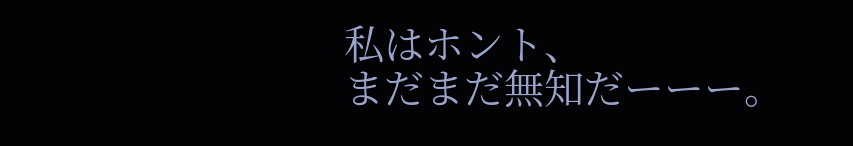私はホント、
まだまだ無知だーーー。